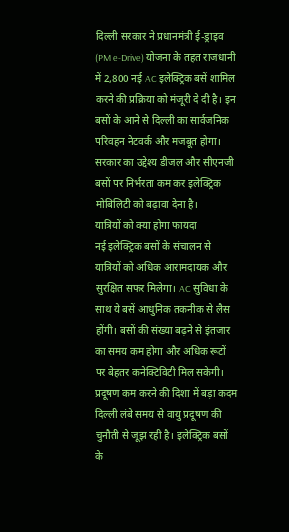दिल्ली सरकार ने प्रधानमंत्री ई-ड्राइव (PM e-Drive) योजना के तहत राजधानी में 2,800 नई AC इलेक्ट्रिक बसें शामिल करने की प्रक्रिया को मंजूरी दे दी है। इन बसों के आने से दिल्ली का सार्वजनिक परिवहन नेटवर्क और मजबूत होगा। सरकार का उद्देश्य डीजल और सीएनजी बसों पर निर्भरता कम कर इलेक्ट्रिक मोबिलिटी को बढ़ावा देना है।
यात्रियों को क्या होगा फायदा
नई इलेक्ट्रिक बसों के संचालन से यात्रियों को अधिक आरामदायक और सुरक्षित सफर मिलेगा। AC सुविधा के साथ ये बसें आधुनिक तकनीक से लैस होंगी। बसों की संख्या बढ़ने से इंतजार का समय कम होगा और अधिक रूटों पर बेहतर कनेक्टिविटी मिल सकेगी।
प्रदूषण कम करने की दिशा में बड़ा कदम
दिल्ली लंबे समय से वायु प्रदूषण की चुनौती से जूझ रही है। इलेक्ट्रिक बसों के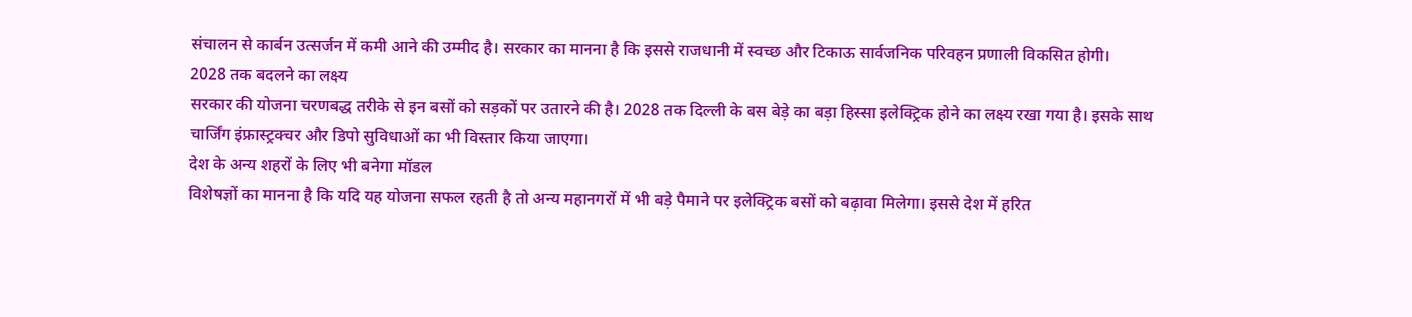संचालन से कार्बन उत्सर्जन में कमी आने की उम्मीद है। सरकार का मानना है कि इससे राजधानी में स्वच्छ और टिकाऊ सार्वजनिक परिवहन प्रणाली विकसित होगी।
2028 तक बदलने का लक्ष्य
सरकार की योजना चरणबद्ध तरीके से इन बसों को सड़कों पर उतारने की है। 2028 तक दिल्ली के बस बेड़े का बड़ा हिस्सा इलेक्ट्रिक होने का लक्ष्य रखा गया है। इसके साथ चार्जिंग इंफ्रास्ट्रक्चर और डिपो सुविधाओं का भी विस्तार किया जाएगा।
देश के अन्य शहरों के लिए भी बनेगा मॉडल
विशेषज्ञों का मानना है कि यदि यह योजना सफल रहती है तो अन्य महानगरों में भी बड़े पैमाने पर इलेक्ट्रिक बसों को बढ़ावा मिलेगा। इससे देश में हरित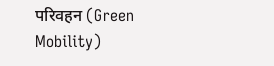परिवहन (Green Mobility)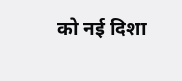को नई दिशा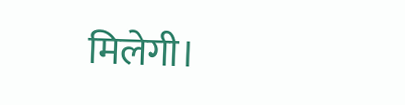मिलेगी।